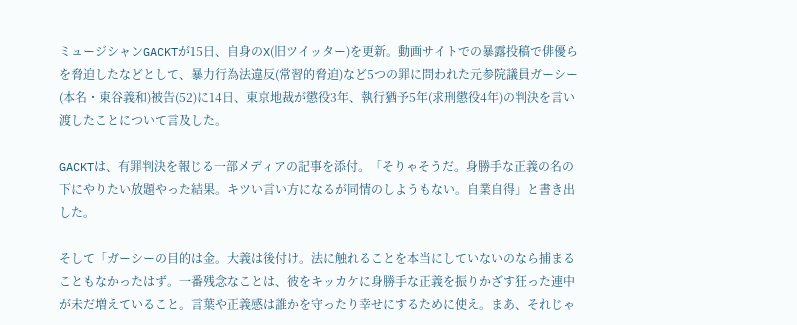ミュージシャンGACKTが15日、自身のX(旧ツイッター)を更新。動画サイトでの暴露投稿で俳優らを脅迫したなどとして、暴力行為法違反(常習的脅迫)など5つの罪に問われた元参院議員ガーシー(本名・東谷義和)被告(52)に14日、東京地裁が懲役3年、執行猶予5年(求刑懲役4年)の判決を言い渡したことについて言及した。

GACKTは、有罪判決を報じる一部メディアの記事を添付。「そりゃそうだ。身勝手な正義の名の下にやりたい放題やった結果。キツい言い方になるが同情のしようもない。自業自得」と書き出した。

そして「ガーシーの目的は金。大義は後付け。法に触れることを本当にしていないのなら捕まることもなかったはず。一番残念なことは、彼をキッカケに身勝手な正義を振りかざす狂った連中が未だ増えていること。言葉や正義感は誰かを守ったり幸せにするために使え。まあ、それじゃ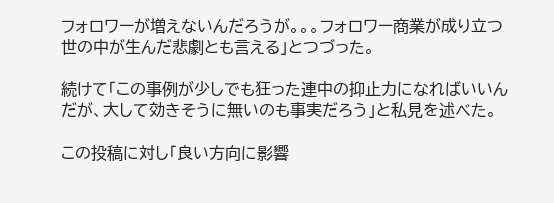フォロワーが増えないんだろうが。。。フォロワー商業が成り立つ世の中が生んだ悲劇とも言える」とつづった。

続けて「この事例が少しでも狂った連中の抑止力になればいいんだが、大して効きそうに無いのも事実だろう」と私見を述べた。

この投稿に対し「良い方向に影響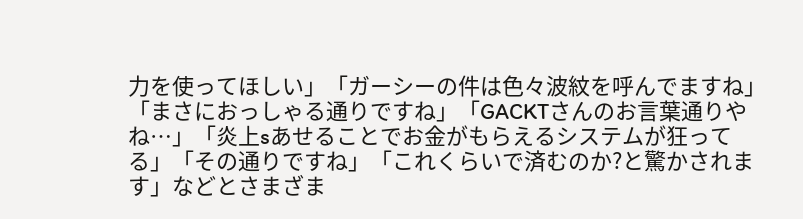力を使ってほしい」「ガーシーの件は色々波紋を呼んでますね」「まさにおっしゃる通りですね」「GACKTさんのお言葉通りやね…」「炎上sあせることでお金がもらえるシステムが狂ってる」「その通りですね」「これくらいで済むのか?と驚かされます」などとさまざま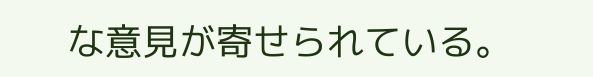な意見が寄せられている。